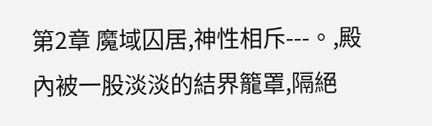第2章 魔域囚居,神性相斥---。,殿內被一股淡淡的結界籠罩,隔絕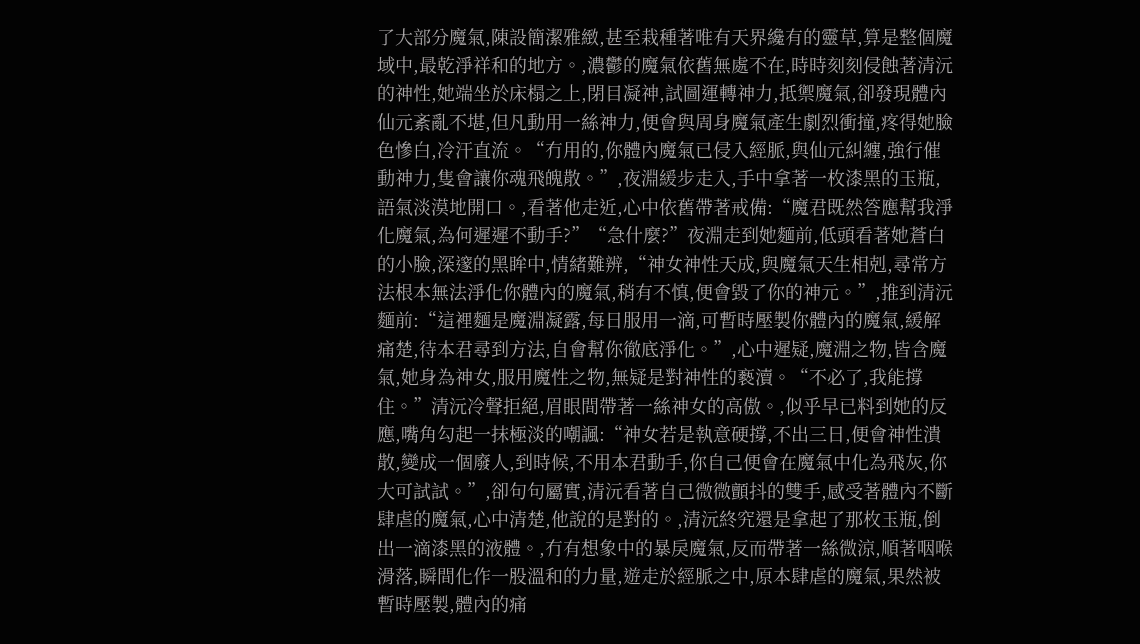了大部分魔氣,陳設簡潔雅緻,甚至栽種著唯有天界纔有的靈草,算是整個魔域中,最乾淨祥和的地方。,濃鬱的魔氣依舊無處不在,時時刻刻侵蝕著清沅的神性,她端坐於床榻之上,閉目凝神,試圖運轉神力,抵禦魔氣,卻發現體內仙元紊亂不堪,但凡動用一絲神力,便會與周身魔氣產生劇烈衝撞,疼得她臉色慘白,冷汗直流。“冇用的,你體內魔氣已侵入經脈,與仙元糾纏,強行催動神力,隻會讓你魂飛魄散。”,夜淵緩步走入,手中拿著一枚漆黑的玉瓶,語氣淡漠地開口。,看著他走近,心中依舊帶著戒備:“魔君既然答應幫我淨化魔氣,為何遲遲不動手?”“急什麼?”夜淵走到她麵前,低頭看著她蒼白的小臉,深邃的黑眸中,情緒難辨,“神女神性天成,與魔氣天生相剋,尋常方法根本無法淨化你體內的魔氣,稍有不慎,便會毀了你的神元。”,推到清沅麵前:“這裡麵是魔淵凝露,每日服用一滴,可暫時壓製你體內的魔氣,緩解痛楚,待本君尋到方法,自會幫你徹底淨化。”,心中遲疑,魔淵之物,皆含魔氣,她身為神女,服用魔性之物,無疑是對神性的褻瀆。“不必了,我能撐住。”清沅冷聲拒絕,眉眼間帶著一絲神女的高傲。,似乎早已料到她的反應,嘴角勾起一抹極淡的嘲諷:“神女若是執意硬撐,不出三日,便會神性潰散,變成一個廢人,到時候,不用本君動手,你自己便會在魔氣中化為飛灰,你大可試試。”,卻句句屬實,清沅看著自己微微顫抖的雙手,感受著體內不斷肆虐的魔氣,心中清楚,他說的是對的。,清沅終究還是拿起了那枚玉瓶,倒出一滴漆黑的液體。,冇有想象中的暴戾魔氣,反而帶著一絲微涼,順著咽喉滑落,瞬間化作一股溫和的力量,遊走於經脈之中,原本肆虐的魔氣,果然被暫時壓製,體內的痛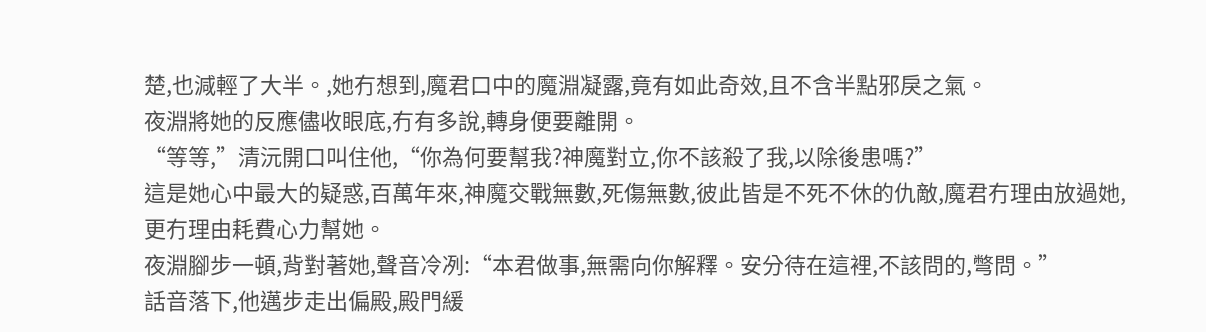楚,也減輕了大半。,她冇想到,魔君口中的魔淵凝露,竟有如此奇效,且不含半點邪戾之氣。
夜淵將她的反應儘收眼底,冇有多說,轉身便要離開。
“等等,”清沅開口叫住他,“你為何要幫我?神魔對立,你不該殺了我,以除後患嗎?”
這是她心中最大的疑惑,百萬年來,神魔交戰無數,死傷無數,彼此皆是不死不休的仇敵,魔君冇理由放過她,更冇理由耗費心力幫她。
夜淵腳步一頓,背對著她,聲音冷冽:“本君做事,無需向你解釋。安分待在這裡,不該問的,彆問。”
話音落下,他邁步走出偏殿,殿門緩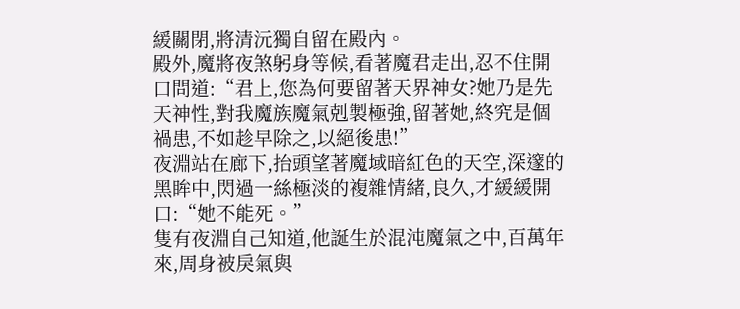緩關閉,將清沅獨自留在殿內。
殿外,魔將夜煞躬身等候,看著魔君走出,忍不住開口問道:“君上,您為何要留著天界神女?她乃是先天神性,對我魔族魔氣剋製極強,留著她,終究是個禍患,不如趁早除之,以絕後患!”
夜淵站在廊下,抬頭望著魔域暗紅色的天空,深邃的黑眸中,閃過一絲極淡的複雜情緒,良久,才緩緩開口:“她不能死。”
隻有夜淵自己知道,他誕生於混沌魔氣之中,百萬年來,周身被戾氣與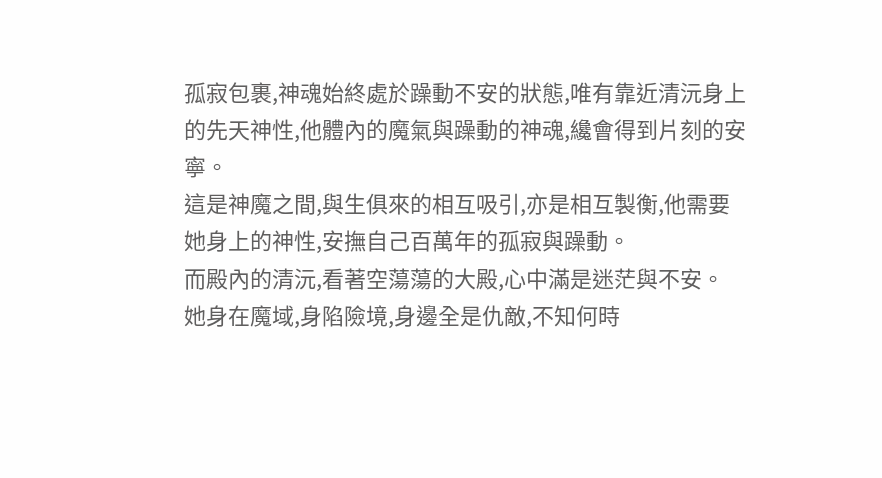孤寂包裹,神魂始終處於躁動不安的狀態,唯有靠近清沅身上的先天神性,他體內的魔氣與躁動的神魂,纔會得到片刻的安寧。
這是神魔之間,與生俱來的相互吸引,亦是相互製衡,他需要她身上的神性,安撫自己百萬年的孤寂與躁動。
而殿內的清沅,看著空蕩蕩的大殿,心中滿是迷茫與不安。
她身在魔域,身陷險境,身邊全是仇敵,不知何時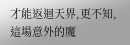才能返迴天界,更不知,這場意外的魔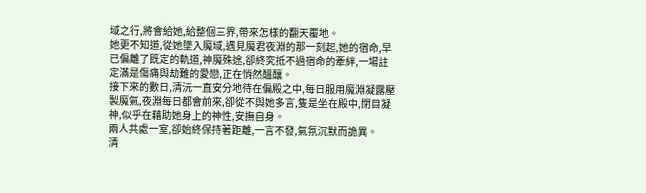域之行,將會給她,給整個三界,帶來怎樣的翻天覆地。
她更不知道,從她墜入魔域,遇見魔君夜淵的那一刻起,她的宿命,早已偏離了既定的軌道,神魔殊途,卻終究抵不過宿命的牽絆,一場註定滿是傷痛與劫難的愛戀,正在悄然醞釀。
接下來的數日,清沅一直安分地待在偏殿之中,每日服用魔淵凝露壓製魔氣,夜淵每日都會前來,卻從不與她多言,隻是坐在殿中,閉目凝神,似乎在藉助她身上的神性,安撫自身。
兩人共處一室,卻始終保持著距離,一言不發,氣氛沉默而詭異。
清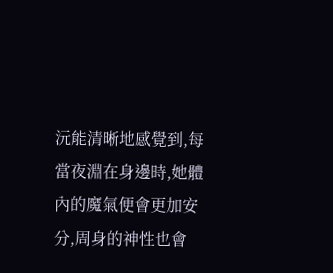沅能清晰地感覺到,每當夜淵在身邊時,她體內的魔氣便會更加安分,周身的神性也會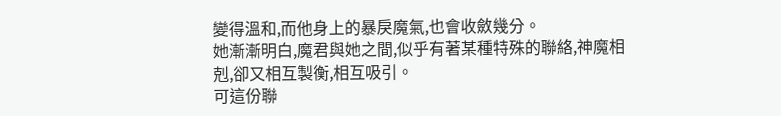變得溫和,而他身上的暴戾魔氣,也會收斂幾分。
她漸漸明白,魔君與她之間,似乎有著某種特殊的聯絡,神魔相剋,卻又相互製衡,相互吸引。
可這份聯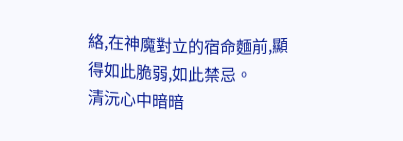絡,在神魔對立的宿命麵前,顯得如此脆弱,如此禁忌。
清沅心中暗暗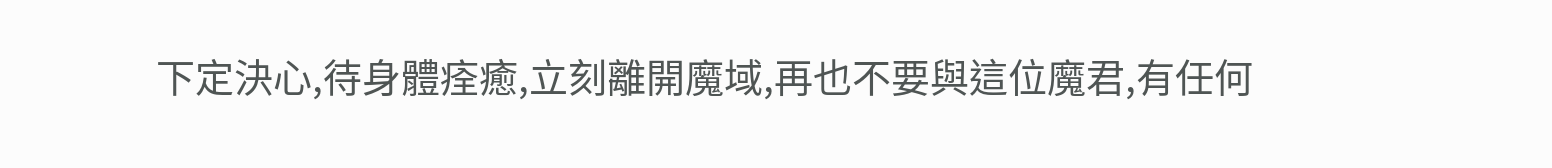下定決心,待身體痊癒,立刻離開魔域,再也不要與這位魔君,有任何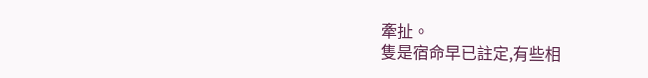牽扯。
隻是宿命早已註定,有些相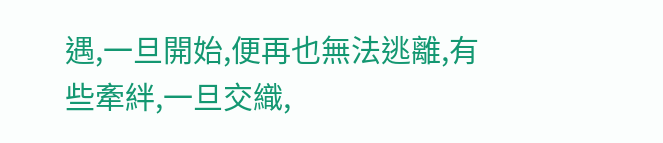遇,一旦開始,便再也無法逃離,有些牽絆,一旦交織,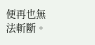便再也無法斬斷。